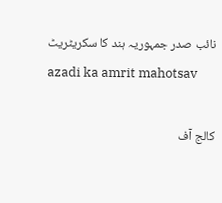نائب صدر جمہوریہ ہند کا سکریٹریٹ
azadi ka amrit mahotsav

کالج آف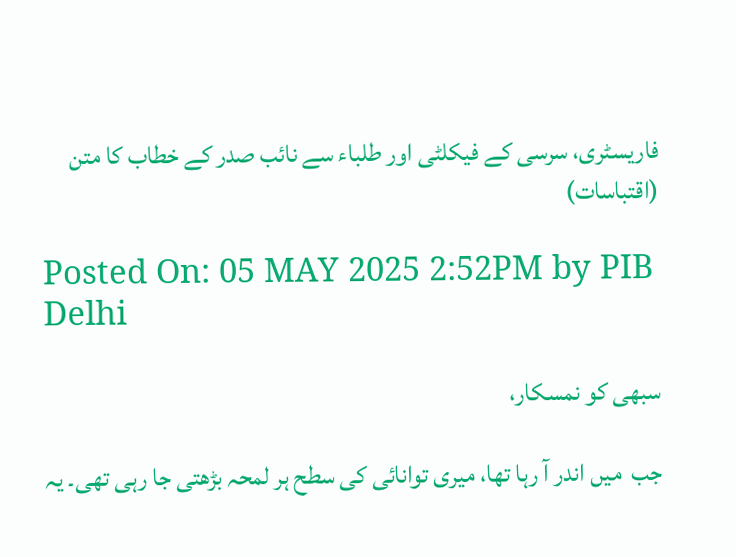فاریسٹری، سرسی کے فیکلٹی اور طلباء سے نائب صدر کے خطاب کا متن (اقتباسات)

Posted On: 05 MAY 2025 2:52PM by PIB Delhi

سبھی کو نمسکار،

جب  میں اندر آ رہا تھا، میری توانائی کی سطح ہر لمحہ بڑھتی جا رہی تھی۔ یہ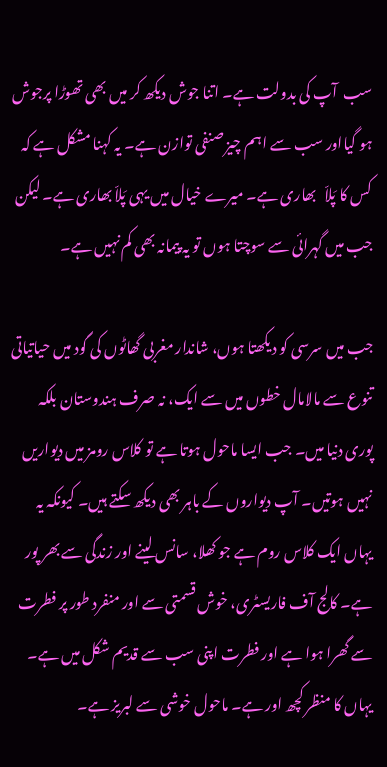سب  آپ کی بدولت ہے۔ اتنا جوش دیکھ کر میں بھی تھوڑا پرجوش ہو گیااور سب سے اہم چیز صنفی توازن ہے۔ یہ کہنا مشکل ہے کہ کس کا پَلاّ   بھاری ہے۔ میرے خیال میں یہی پَلاّ بھاری ہے۔ لیکن جب میں گہرائی سے سوچتا ہوں تو یہ پیمانہ بھی کم نہیں ہے۔

جب میں سرسی کو دیکھتا ہوں، شاندار مغربی گھاٹوں کی گود میں حیاتیاتی تنوع سے مالامال خطوں میں سے ایک، نہ صرف ہندوستان بلکہ پوری دنیا میں۔ جب ایسا ماحول ہوتا ہے تو کلاس رومز میں دیواریں نہیں ہوتیں۔ آپ دیواروں کے باہر بھی دیکھ سکتے ہیں۔ کیونکہ یہ یہاں ایک کلاس روم ہے جو کھلا، سانس لینے اور زندگی سے بھر پور ہے۔ کالج آف فاریسٹری، خوش قسمتی سے اور منفرد طور پر فطرت سے گھرا ہوا ہے اور فطرت اپنی سب سے قدیم شکل میں ہے۔ یہاں کا منظر کچھ اور ہے۔ ماحول خوشی سے لبریز ہے۔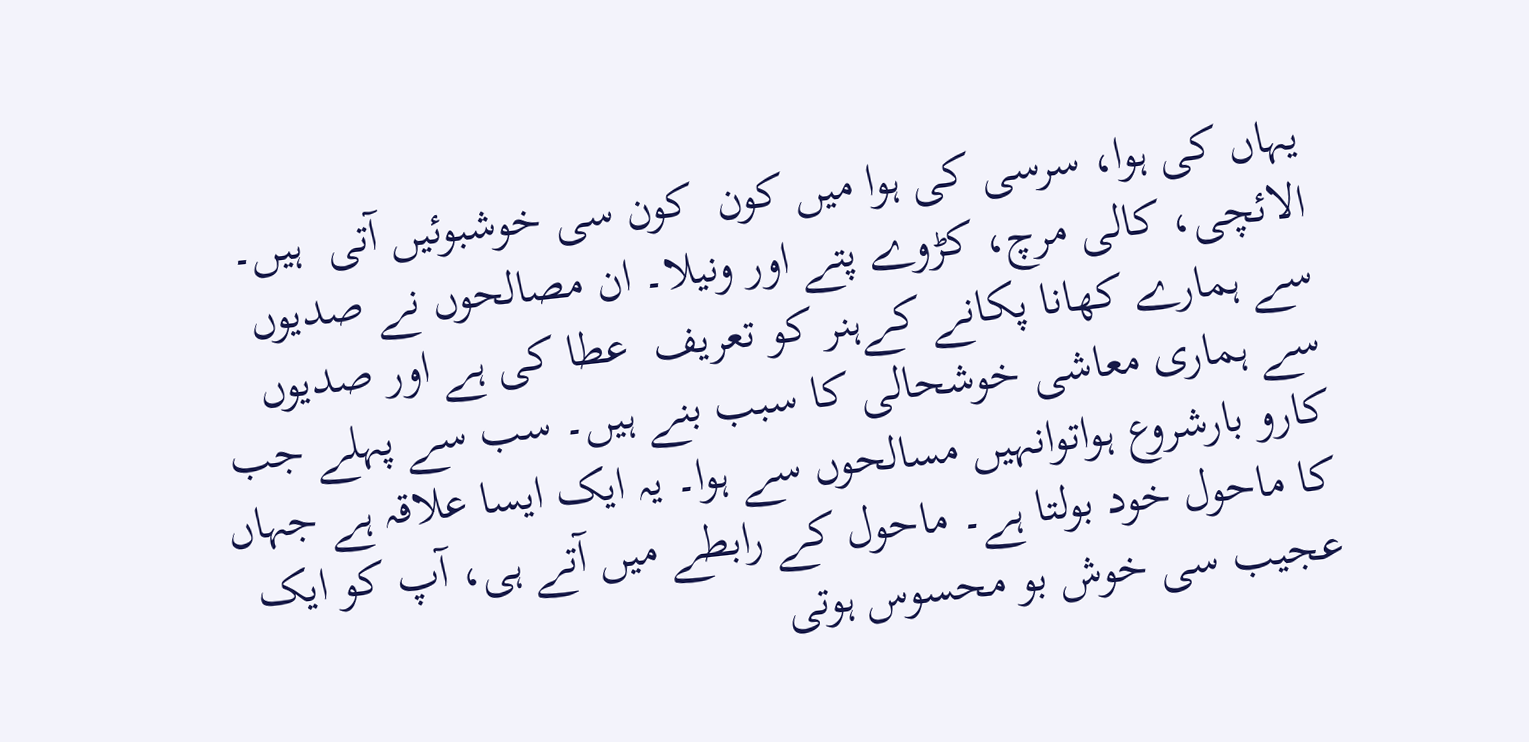یہاں کی ہوا، سرسی کی ہوا میں کون  کون سی خوشبوئیں آتی  ہیں۔ الائچی، کالی مرچ، کڑوے پتے اور ونیلا۔ ان مصالحوں نے صدیوں سے ہمارے کھانا پکانے کےہنر کو تعریف  عطا کی ہے اور صدیوں سے ہماری معاشی خوشحالی کا سبب بنے ہیں۔ سب سے پہلے جب کارو بارشروع ہواتوانہیں مسالحوں سے ہوا۔ یہ ایک ایسا علاقہ ہے جہاں کا ماحول خود بولتا ہے۔ ماحول کے رابطے میں آتے ہی، آپ کو ایک عجیب سی خوش بو محسوس ہوتی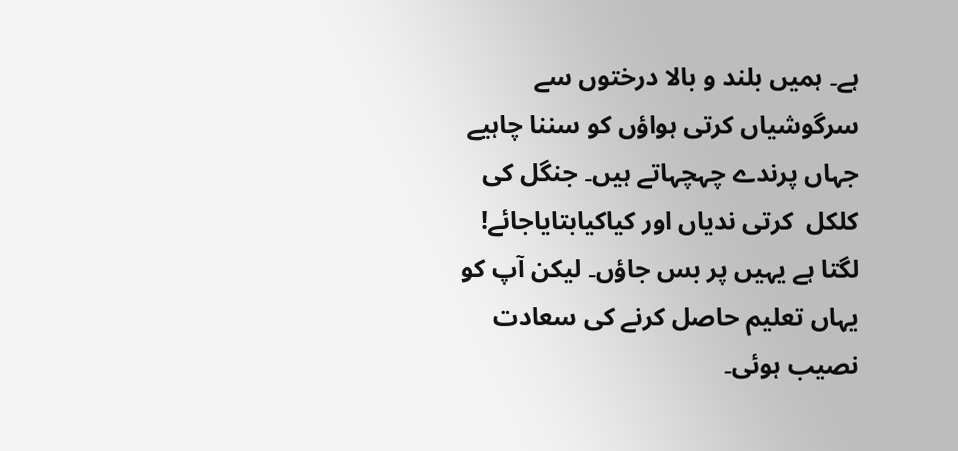ہے۔ ہمیں بلند و بالا درختوں سے  سرگوشیاں کرتی ہواؤں کو سننا چاہیے جہاں پرندے چہچہاتے ہیں۔ جنگل کی  کلکل  کرتی ندیاں اور کیاکیابتایاجائے!  لگتا ہے یہیں پر بس جاؤں۔ لیکن آپ کو یہاں تعلیم حاصل کرنے کی سعادت نصیب ہوئی۔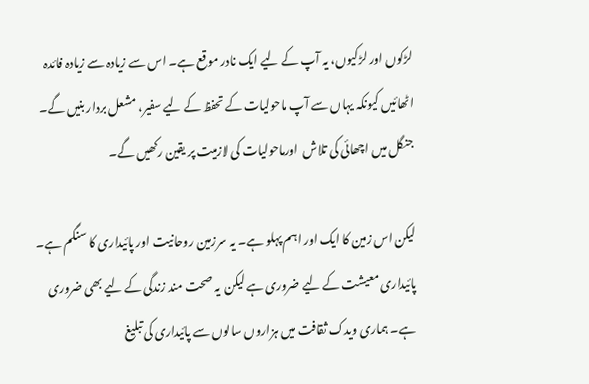لڑکوں اور لڑکیوں، یہ آپ کے لیے ایک نادر موقع ہے۔ اس سے زیادہ سے زیادہ فائدہ اٹھائیں کیونکہ یہاں سے آپ ماحولیات کے تحفظ کے لیے سفیر، مشعل بردار بنیں گے۔ جنگل میں اچھائی کی تلاش  اورماحولیات کی لازمیت پر یقین رکھیں گے۔

لیکن اس زمین کا ایک اور اہم پہلو ہے۔ یہ سرزمین روحانیت اور پائیداری کا سنگم ہے۔ پائیداری معیشت کے لیے ضروری ہے لیکن  یہ صحت مند زندگی کے لیے بھی ضروری ہے۔ ہماری ویدک ثقافت میں ہزاروں سالوں سے پائیداری کی تبلیغ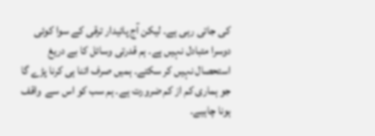کی جاتی رہی ہے۔ لیکن آج پائیدار ترقی کے سوا کوئی دوسرا متبادل نہیں ہے۔ ہم قدرتی وسائل کا بے دریغ استحصال نہیں کر سکتے۔ ہمیں صرف اتنا ہی کرنا پڑے گا جو ہماری کم از کم ضرورت ہے۔ ہم سب کو اس سے  واقف ہونا چاہیے۔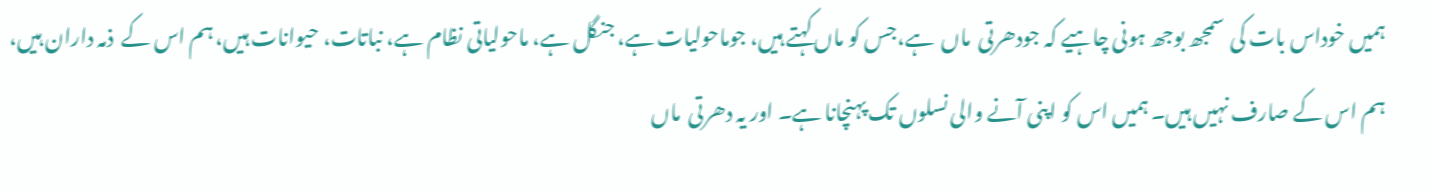ہمیں خوداس بات کی  سمجھ بوجھ ہونی چاہیے کہ جودھرتی  ماں  ہے،جس کو ماں کہتے ہیں، جوماحولیات ہے، جنگل ہے، ماحولیاتی نظام ہے، نباتات، حیوانات ہیں، ہم اس کے  ذمہ داران ہیں، ہم اس کے صارف نہیں ہیں۔ ہمیں اس کو اپنی آنے والی نسلوں تک پہنچانا ہے۔ اور یہ دھرتی  ماں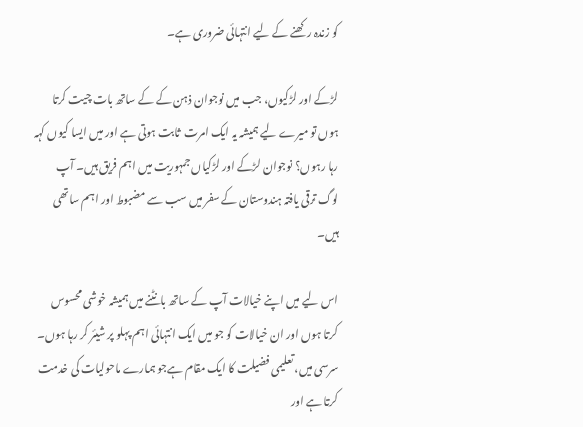کو زندہ رکھنے کے لیے انتہائی ضروری ہے۔

لڑکے اور لڑکیوں، جب میں نوجوان ذہن کے کے ساتھ بات چیت کرتا ہوں تو میرے لیے ہمیشہ یہ ایک امرت  ثابت ہوتی ہے اور میں ایسا کیوں کہہ رہا رہوں؟ نوجوان لڑکے اور لڑکیاں جمہوریت میں اہم فریق ہیں۔ آپ لوگ ترقی یافتہ ہندوستان کے سفر میں سب سے مضبوط اور اہم ساتھی ہیں۔

اس لیے میں اپنے خیالات آپ کے ساتھ بانٹنے میں ہمیشہ خوشی محسوس کرتا ہوں اور ان خیالات کو جو میں ایک انتہائی اہم پہلو پر شیئر کر رہا ہوں۔ سرسی میں، تعلیمی فضیلت کا ایک مقام ہےجو ہمارے ماحولیات کی خدمت کرتا ہے اور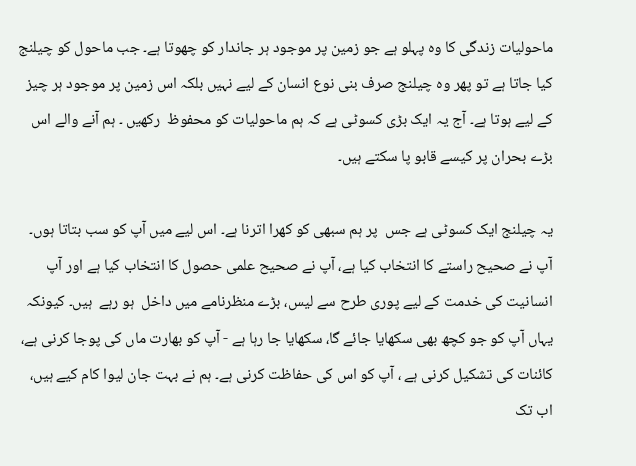ماحولیات زندگی کا وہ پہلو ہے جو زمین پر موجود ہر جاندار کو چھوتا ہے۔ جب ماحول کو چیلنج کیا جاتا ہے تو پھر وہ چیلنج صرف بنی نوع انسان کے لیے نہیں بلکہ اس زمین پر موجود ہر چیز کے لیے ہوتا ہے۔ آج یہ ایک بڑی کسوٹی ہے کہ ہم ماحولیات کو محفوظ  رکھیں ۔ ہم آنے والے اس بڑے بحران پر کیسے قابو پا سکتے ہیں۔

یہ چیلنج ایک کسوٹی ہے جس  پر ہم سبھی کو کھرا اترنا ہے۔ اس لیے میں آپ کو سب بتاتا ہوں۔ آپ نے صحیح راستے کا انتخاب کیا ہے، آپ نے صحیح علمی حصول کا انتخاب کیا ہے اور آپ انسانیت کی خدمت کے لیے پوری طرح سے لیس، بڑے منظرنامے میں داخل  ہو رہے  ہیں۔ کیونکہ یہاں آپ کو جو کچھ بھی سکھایا جائے گا، سکھایا جا رہا ہے - آپ کو بھارت ماں کی پوجا کرنی ہے، کائنات کی تشکیل کرنی ہے ، آپ کو اس کی حفاظت کرنی ہے۔ ہم نے بہت جان لیوا کام کیے ہیں، اب تک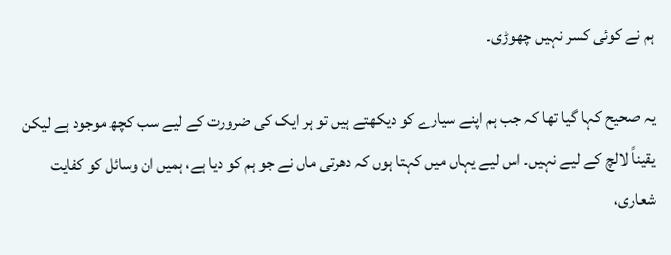ہم نے کوئی کسر نہیں چھوڑی۔

یہ صحیح کہا گیا تھا کہ جب ہم اپنے سیارے کو دیکھتے ہیں تو ہر ایک کی ضرورت کے لیے سب کچھ موجود ہے لیکن یقیناً لالچ کے لیے نہیں۔ اس لیے یہاں میں کہتا ہوں کہ دھرتی ماں نے جو ہم کو دیا ہے، ہمیں ان وسائل کو کفایت شعاری،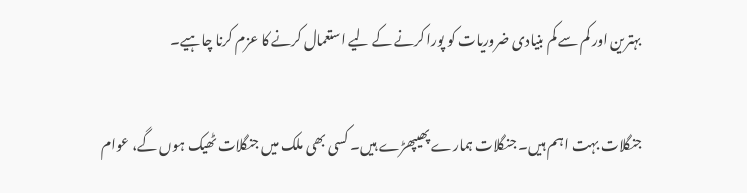بہترین اور کم سے کم بنیادی ضروریات کو پورا کرنے کے لیے استعمال کرنے کا عزم کرنا چاہیے۔

جنگلات بہت اہم ہیں۔ جنگلات ہمارے پھیپھڑے ہیں۔ کسی بھی ملک میں جنگلات ٹھیک ہوں گے، عوام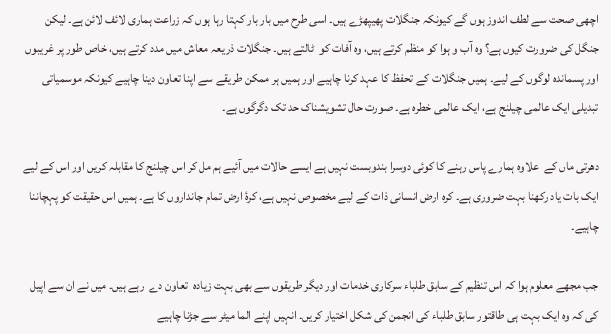اچھی صحت سے لطف اندوز ہوں گے کیونکہ جنگلات پھیپھڑے ہیں۔ اسی طرح میں بار بار کہتا رہا ہوں کہ زراعت ہماری لائف لائن ہے۔ لیکن جنگل کی ضرورت کیوں ہے؟ وہ آب و ہوا کو منظم کرتے ہیں، وہ آفات کو  ٹالتے ہیں۔ جنگلات ذریعہ معاش میں مدد کرتے ہیں، خاص طور پر غریبوں اور پسماندہ لوگوں کے لیے۔ ہمیں جنگلات کے تحفظ کا عہد کرنا چاہیے اور ہمیں ہر ممکن طریقے سے اپنا تعاون دینا چاہیے کیونکہ موسمیاتی تبدیلی ایک عالمی چیلنج ہے، ایک عالمی خطرہ ہے۔ صورت حال تشویشناک حد تک دگرگوں ہے۔

دھرتی ماں کے  علاوہ ہمارے پاس رہنے کا کوئی دوسرا بندوبست نہیں ہے ایسے حالات میں آئیے ہم مل کر اس چیلنج کا مقابلہ کریں اور اس کے لیے ایک بات یاد رکھنا بہت ضروری ہے۔ کرہ ارض انسانی ذات کے لیے مخصوص نہیں ہے، کرۂ ارض تمام جانداروں کا ہے۔ ہمیں اس حقیقت کو پہچاننا چاہیے۔

جب مجھے معلوم ہوا کہ اس تنظیم کے سابق طلباء سرکاری خدمات اور دیگر طریقوں سے بھی بہت زیادہ  تعاون دے  رہے ہیں۔ میں نے ان سے اپیل کی کہ وہ ایک بہت ہی طاقتور سابق طلباء کی انجمن کی شکل اختیار کریں۔ انہیں اپنے الما میٹر سے جڑنا چاہیے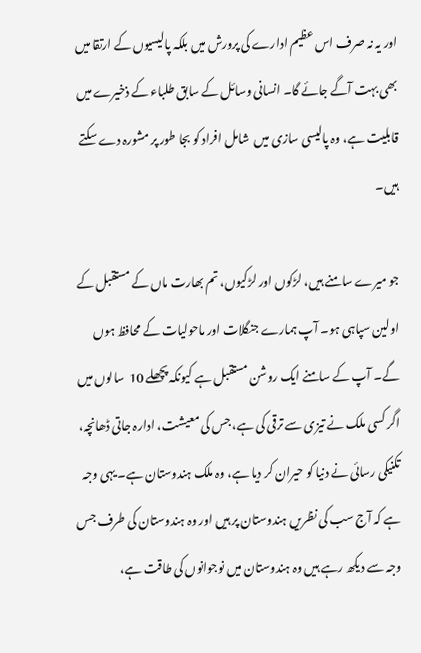اور یہ نہ صرف اس عظیم ادارے کی پرورش میں بلکہ پالیسیوں کے ارتقا میں بھی بہت آگے جائے گا۔ انسانی وسائل کے سابق طلباء کے ذخیرے میں قابلیت ہے، وہ پالیسی سازی میں  شامل افراد کو بجا طور پر مشورہ دے سکتے ہیں۔

جو میرے سامنے ہیں، لڑکوں اور لڑکیوں، تم بھارت ماں کے مستقبل کے  اولین سپاہی ہو۔ آپ ہمارے جنگلات اور ماحولیات کے محافظ ہوں گے۔ آپ کے سامنے ایک روشن مستقبل ہے کیونکہ پچھلے 10  سالوں میں اگر کسی ملک نے تیزی سے ترقی کی ہے، جس کی معیشت، ادارہ جاتی ڈھانچہ، تکنیکی رسائی نے دنیا کو حیران کر دیا ہے، وہ ملک ہندوستان ہے۔ یہی وجہ ہے کہ آج سب کی نظریں ہندوستان پر ہیں اور وہ ہندوستان کی طرف جس وجہ سے دیکھ رہے ہیں وہ ہندوستان میں نوجوانوں کی طاقت ہے،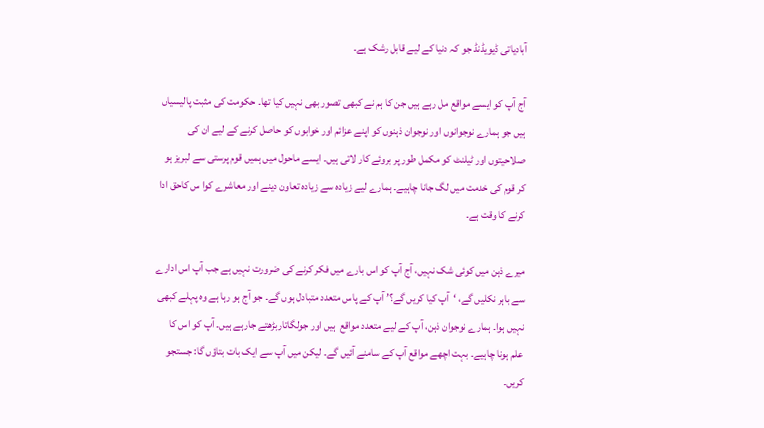آبادیاتی ڈیویڈنڈ جو کہ دنیا کے لیے قابل رشک ہے۔

آج آپ کو ایسے مواقع مل رہے ہیں جن کا ہم نے کبھی تصور بھی نہیں کیا تھا۔ حکومت کی مثبت پالیسیاں ہیں جو ہمارے نوجوانوں اور نوجوان ذہنوں کو اپنے عزائم اور خوابوں کو حاصل کرنے کے لیے ان کی صلاحیتوں اور ٹیلنٹ کو مکمل طور پر بروئے کار لاتی ہیں۔ ایسے ماحول میں ہمیں قوم پرستی سے لبریز ہو کر قوم کی خدمت میں لگ جانا چاہیے۔ ہمارے لیے زیادہ سے زیادہ تعاون دینے اور معاشرے کوا س کاحق ادا کرنے کا وقت ہے۔

میرے ذہن میں کوئی شک نہیں، آج آپ کو اس بارے میں فکر کرنے کی ضرورت نہیں ہے جب آپ اس ادارے سے باہر نکلیں گے، ‘آپ کیا کریں گے؟’ آپ کے پاس متعدد متبادل ہوں گے۔ جو آج ہو رہا ہے وہ پہلے کبھی نہیں ہوا۔ ہمارے نوجوان ذہن، آپ کے لیے متعدد مواقع  ہیں اور جولگاتاربڑھتے جارہے ہیں۔ آپ کو اس کا علم ہونا چاہیے۔ بہت اچھے مواقع آپ کے سامنے آئیں گے۔ لیکن میں آپ سے ایک بات بتاؤں گا: جستجو کریں۔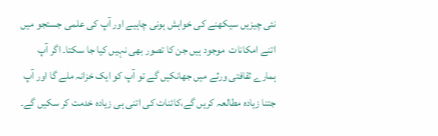نئی چیزیں سیکھنے کی خواہش ہونی چاہیے اور آپ کی علمی جستجو میں اتنے امکانات  موجود ہیں جن کا تصور بھی نہیں کیا جا سکتا۔ اگر آپ ہمارے ثقافتی ورثے میں جھانکیں گے تو آپ کو ایک خزانہ ملے گا اور آپ جتنا زیادہ مطالعہ کریں گے،کائنات کی اتنی ہی زیادہ خدمت کر سکیں گے۔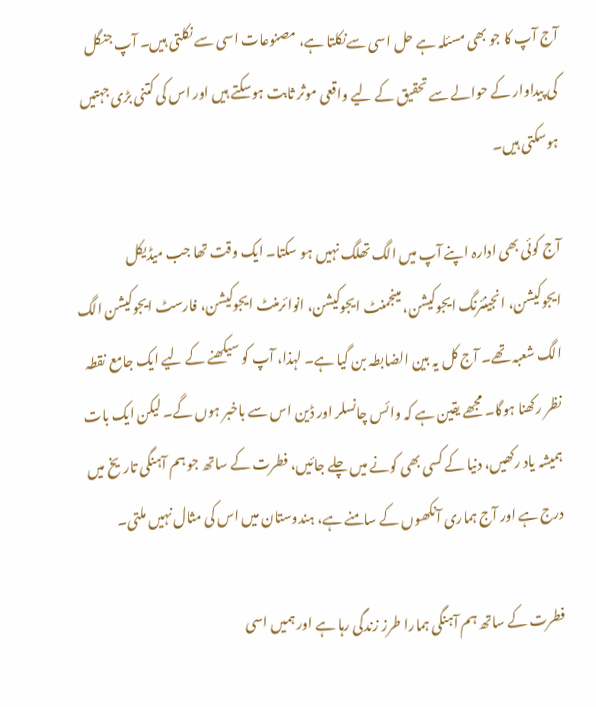آج آپ کا جو بھی مسئلہ ہے حل اسی سےنکلتا ہے، مصنوعات اسی سے نکلتی ہیں۔ آپ جنگل کی پیداوار کے حوالے سے تحقیق کے لیے واقعی موثر ثابت ہوسکتے ہیں اور اس کی کتنی بڑی جہتیں ہوسکتی ہیں۔

آج کوئی بھی ادارہ اپنے آپ میں الگ تھلگ نہیں ہو سکتا۔ ایک وقت تھا جب میڈیکل ایجوکیشن، انجینئرنگ ایجوکیشن، مینجمنٹ ایجوکیشن، انوائرمنٹ ایجوکیشن، فارسٹ ایجوکیشن الگ الگ شعبہ تھے۔ آج کل یہ بین الضابطہ بن گیا ہے۔ لہذا، آپ کو سیکھنے کے لیے ایک جامع نقطہ نظر رکھنا ہوگا۔ مجھے یقین ہے کہ وائس چانسلر اور ڈین اس سے باخبر ہوں گے۔ لیکن ایک بات ہمیشہ یاد رکھیں، دنیا کے کسی بھی کونے میں چلے جائیں، فطرت کے ساتھ جو ہم آہنگی تاریخ میں درج ہے اور آج ہماری آنکھوں کے سامنے ہے، ہندوستان میں اس کی مثال نہیں ملتی۔

فطرت کے ساتھ ہم آہنگی ہمارا طرز زندگی رہا ہے اور ہمیں اسی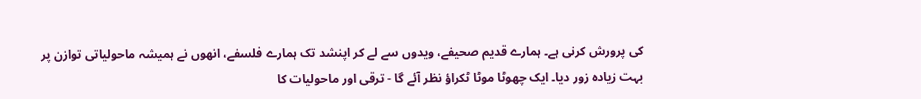کی پرورش کرنی ہے۔ ہمارے قدیم صحیفے، ویدوں سے لے کر اپنشد تک ہمارے فلسفے، انھوں نے ہمیشہ ماحولیاتی توازن پر بہت زیادہ زور دیا۔ ایک چھوٹا موٹا ٹکراؤ نظر آئے گا - ترقی اور ماحولیات کا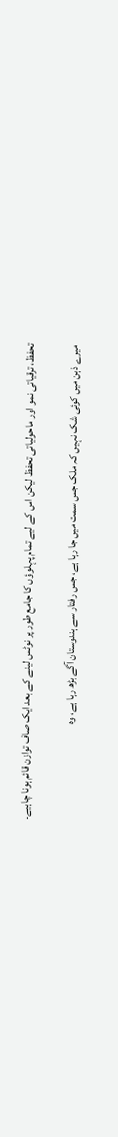تحفظ، ترقیاتی نمو اور ماحولیاتی تحفظ لیکن اس کے لیے تمام پہلوؤں کا جامع طور پر نوٹس لینے کے بعد ایک صاف توازن قائم ہونا چاہیے۔

میرے ذہن میں کوئی شک نہیں کہ ملک جس سمت میں جا رہا ہے، جس رفتار سے ہندوستان آگے بڑھ رہا ہے، وہ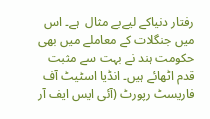رفتار دنیاکے لیےبے مثال  ہے۔ اس  میں جنگلات کے معاملے میں بھی حکومت ہند نے بہت سے مثبت قدم اٹھائے ہیں۔ انڈیا اسٹیٹ آف فاریسٹ رپورٹ (آئی ایس ایف آر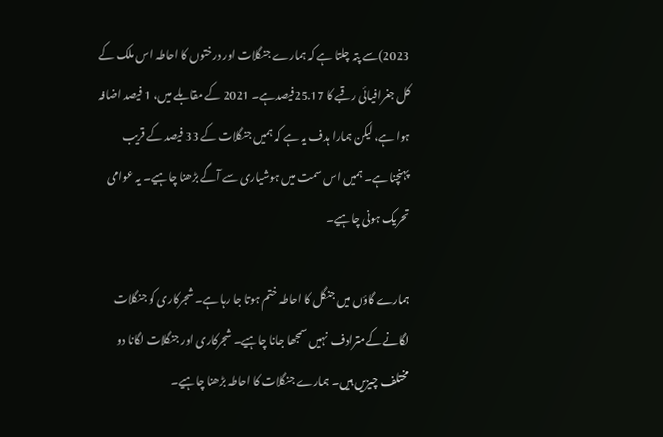2023)سے پتہ چلتا ہے کہ ہمارے جنگلات اور درختوں کا احاطہ اس ملک کے کل جغرافیائی رقبے کا 25.17فیصدہے۔ 2021 کے مقابلے میں، 1 فیصد اضافہ ہوا ہے، لیکن ہمارا ہدف یہ ہے کہ ہمیں جنگلات کے 33 فیصد کے قریب پہنچنا ہے۔ ہمیں اس سمت میں ہوشیاری سے آگے بڑھنا چاہیے۔ یہ عوامی تحریک ہونی چاہیے۔

ہمارے گاؤں میں جنگل کا احاطہ ختم ہوتا جا رہا ہے۔ شجرکاری کو جنگلات لگانے کےمترادف  نہیں سمجھا جانا چاہیے۔ شجرکاری اور جنگلات لگانا دو مختلف چیزیں ہیں۔ ہمارے جنگلات کا احاطہ بڑھنا چاہیے۔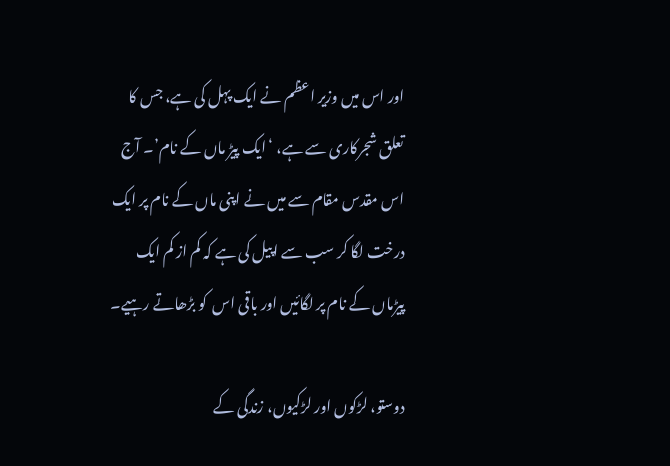اور اس میں وزیر اعظم نے ایک پہل کی ہے، جس کا تعلق شجرکاری سے ہے، ‘ایک پیڑ ماں کے نام’۔ آج اس مقدس مقام سے میں نے اپنی ماں کے نام پر ایک درخت لگا کر سب سے اپیل کی ہے کہ کم از کم ایک پیڑماں کے نام پر لگائیں اور باقی اس  کو بڑھاتے رہیے۔

دوستو، لڑکوں اور لڑکیوں، زندگی کے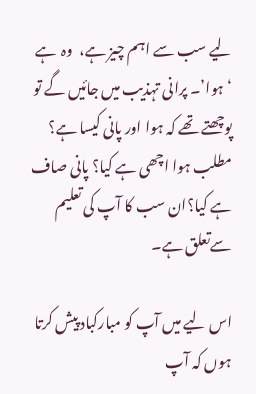لیے سب سے اہم چیز ہے،  وہ  ہے ‘ہوا’۔ پرانی تہذیب میں جائیں گے تو پوچھتے تھے کہ ہوا اور پانی کیسا ہے؟ مطلب ہوا اچھی ہے کیا؟ پانی صاف ہے کیا؟ان سب کا آپ کی تعلیم سےتعلق ہے۔

اس لیے میں آپ کو مبارکباد پیش کرتا ہوں کہ آپ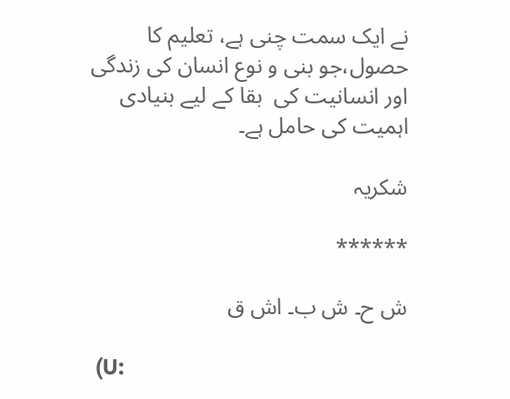نے ایک سمت چنی ہے، تعلیم کا حصول،جو بنی و نوع انسان کی زندگی  اور انسانیت کی  بقا کے لیے بنیادی  اہمیت کی حامل ہے۔

شکریہ

******

ش ح۔ ش ب۔ اش ق

 (U: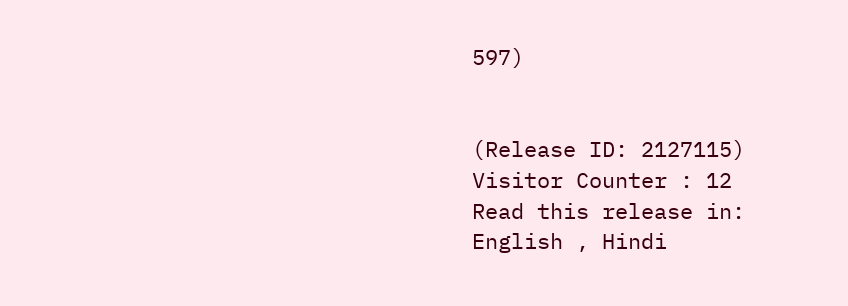597)


(Release ID: 2127115) Visitor Counter : 12
Read this release in: English , Hindi